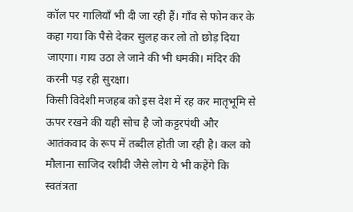कॉल पर गालियाँ भी दी जा रही हैं। गाँव से फोन कर के कहा गया कि पैसे देकर सुलह कर लो तो छोड़ दिया जाएगा। गाय उठा ले जाने की भी धमकी। मंदिर की करनी पड़ रही सुरक्षा।
किसी विदेशी मजहब को इस देश में रह कर मातृभूमि से ऊपर रखने की यही सोच है जो कट्टरपंथी और आतंकवाद के रूप में तब्दील होती जा रही है। कल को मौलाना साजिद रशीदी जैसे लोग ये भी कहेंगे कि स्वतंत्रता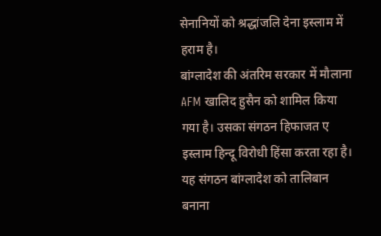सेनानियों को श्रद्धांजलि देना इस्लाम में हराम है।
बांग्लादेश की अंतरिम सरकार में मौलाना AFM खालिद हुसैन को शामिल किया गया है। उसका संगठन हिफाजत ए इस्लाम हिन्दू विरोधी हिंसा करता रहा है। यह संगठन बांग्लादेश को तालिबान बनाना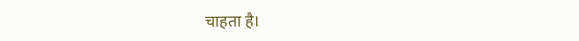चाहता है।